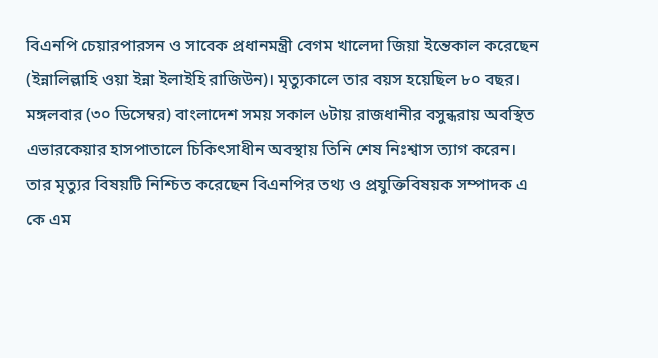বিএনপি চেয়ারপারসন ও সাবেক প্রধানমন্ত্রী বেগম খালেদা জিয়া ইন্তেকাল করেছেন (ইন্নালিল্লাহি ওয়া ইন্না ইলাইহি রাজিউন)। মৃত্যুকালে তার বয়স হয়েছিল ৮০ বছর।
মঙ্গলবার (৩০ ডিসেম্বর) বাংলাদেশ সময় সকাল ৬টায় রাজধানীর বসুন্ধরায় অবস্থিত এভারকেয়ার হাসপাতালে চিকিৎসাধীন অবস্থায় তিনি শেষ নিঃশ্বাস ত্যাগ করেন।
তার মৃত্যুর বিষয়টি নিশ্চিত করেছেন বিএনপির তথ্য ও প্রযুক্তিবিষয়ক সম্পাদক এ কে এম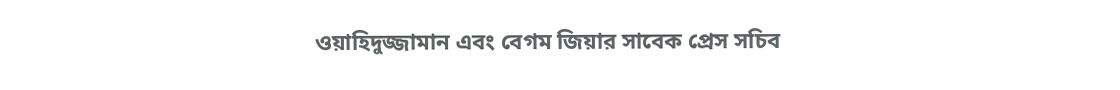ওয়াহিদুজ্জামান এবং বেগম জিয়ার সাবেক প্রেস সচিব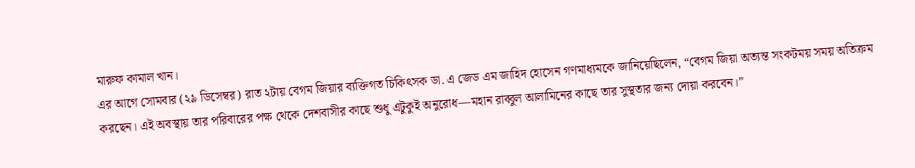মারুফ কামাল খান।
এর আগে সোমবার (২৯ ডিসেম্বর) রাত ২টায় বেগম জিয়ার ব্যক্তিগত চিকিৎসক ডা. এ জেড এম জাহিদ হোসেন গণমাধ্যমকে জানিয়েছিলেন, “বেগম জিয়া অত্যন্ত সংকটময় সময় অতিক্রম করছেন। এই অবস্থায় তার পরিবারের পক্ষ থেকে দেশবাসীর কাছে শুধু এটুকুই অনুরোধ—মহান রাব্বুল আলামিনের কাছে তার সুস্থতার জন্য দোয়া করবেন।”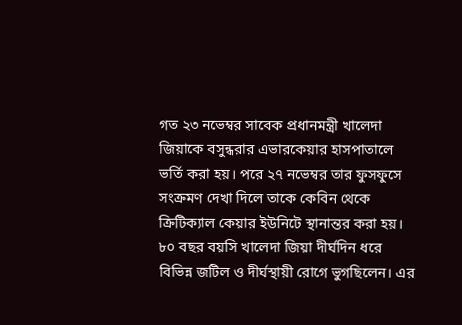গত ২৩ নভেম্বর সাবেক প্রধানমন্ত্রী খালেদা জিয়াকে বসুন্ধরার এভারকেয়ার হাসপাতালে ভর্তি করা হয়। পরে ২৭ নভেম্বর তার ফুসফুসে সংক্রমণ দেখা দিলে তাকে কেবিন থেকে ক্রিটিক্যাল কেয়ার ইউনিটে স্থানান্তর করা হয়।
৮০ বছর বয়সি খালেদা জিয়া দীর্ঘদিন ধরে বিভিন্ন জটিল ও দীর্ঘস্থায়ী রোগে ভুগছিলেন। এর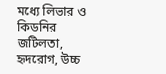মধ্যে লিভার ও কিডনির জটিলতা, হৃদরোগ, উচ্চ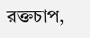রক্তচাপ,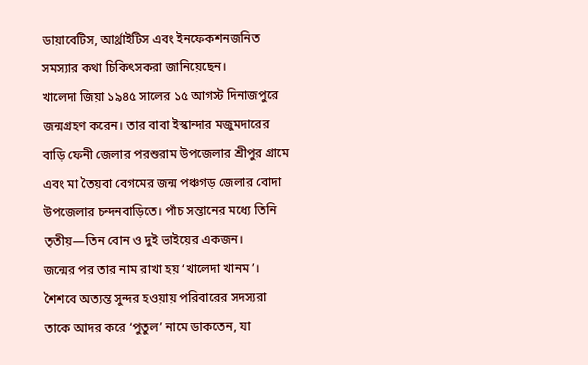ডায়াবেটিস, আর্থ্রাইটিস এবং ইনফেকশনজনিত সমস্যার কথা চিকিৎসকরা জানিয়েছেন।
খালেদা জিয়া ১৯৪৫ সালের ১৫ আগস্ট দিনাজপুরে জন্মগ্রহণ করেন। তার বাবা ইস্কান্দার মজুমদারের বাড়ি ফেনী জেলার পরশুরাম উপজেলার শ্রীপুর গ্রামে এবং মা তৈয়বা বেগমের জন্ম পঞ্চগড় জেলার বোদা উপজেলার চন্দনবাড়িতে। পাঁচ সন্তানের মধ্যে তিনি তৃতীয়—তিন বোন ও দুই ভাইয়ের একজন।
জন্মের পর তার নাম রাখা হয় ‘খালেদা খানম’। শৈশবে অত্যন্ত সুন্দর হওয়ায় পরিবারের সদস্যরা তাকে আদর করে ‘পুতুল’ নামে ডাকতেন, যা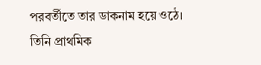পরবর্তীতে তার ডাকনাম হয়ে ওঠে।
তিনি প্রাথমিক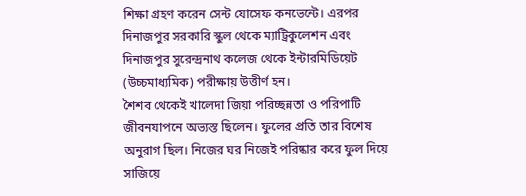শিক্ষা গ্রহণ করেন সেন্ট যোসেফ কনভেন্টে। এরপর দিনাজপুর সরকারি স্কুল থেকে ম্যাট্রিকুলেশন এবং দিনাজপুর সুরেন্দ্রনাথ কলেজ থেকে ইন্টারমিডিয়েট (উচ্চমাধ্যমিক) পরীক্ষায় উত্তীর্ণ হন।
শৈশব থেকেই খালেদা জিয়া পরিচ্ছন্নতা ও পরিপাটি জীবনযাপনে অভ্যস্ত ছিলেন। ফুলের প্রতি তার বিশেষ অনুরাগ ছিল। নিজের ঘর নিজেই পরিষ্কার করে ফুল দিয়ে সাজিয়ে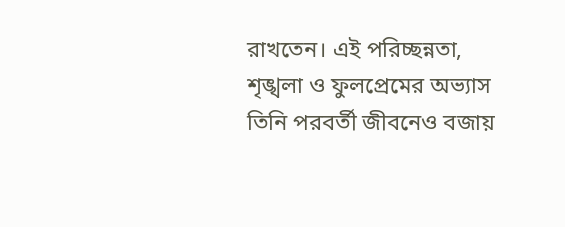রাখতেন। এই পরিচ্ছন্নতা, শৃঙ্খলা ও ফুলপ্রেমের অভ্যাস তিনি পরবর্তী জীবনেও বজায়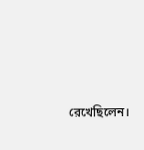রেখেছিলেন।